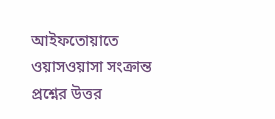আইফতোয়াতে ওয়াসওয়াসা সংক্রান্ত প্রশ্নের উত্তর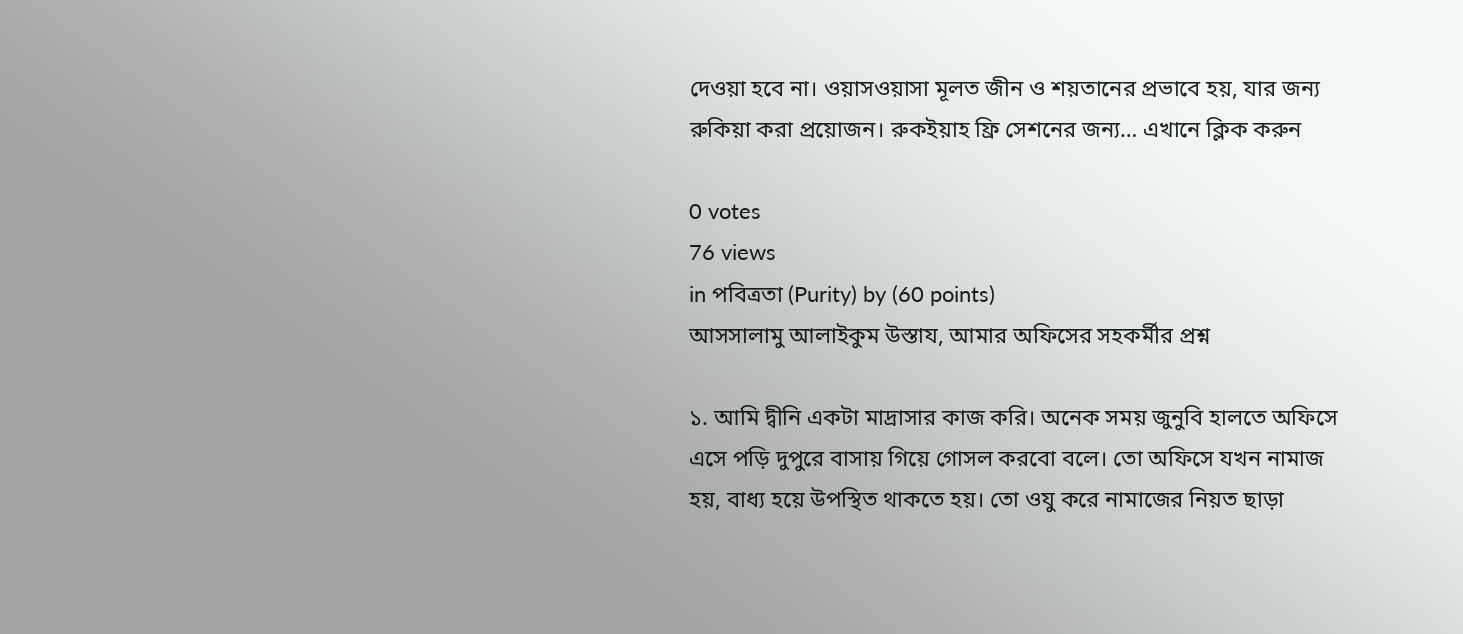দেওয়া হবে না। ওয়াসওয়াসা মূলত জীন ও শয়তানের প্রভাবে হয়, যার জন্য রুকিয়া করা প্রয়োজন। রুকইয়াহ ফ্রি সেশনের জন্য… এখানে ক্লিক করুন

0 votes
76 views
in পবিত্রতা (Purity) by (60 points)
আসসালামু আলাইকুম উস্তায, আমার অফিসের সহকর্মীর প্রশ্ন

১. আমি দ্বীনি একটা মাদ্রাসার কাজ করি। অনেক সময় জুনুবি হালতে অফিসে এসে পড়ি দুপুরে বাসায় গিয়ে গোসল করবো বলে। তো অফিসে যখন নামাজ হয়, বাধ্য হয়ে উপস্থিত থাকতে হয়। তো ওযু করে নামাজের নিয়ত ছাড়া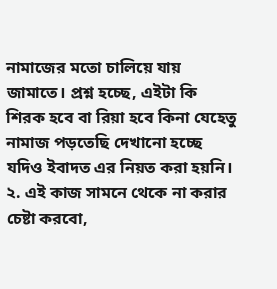নামাজের মতো চালিয়ে যায় জামাতে। প্রশ্ন হচ্ছে, এইটা কি শিরক হবে বা রিয়া হবে কিনা যেহেতু নামাজ পড়তেছি দেখানো হচ্ছে যদিও ইবাদত এর নিয়ত করা হয়নি।
২. এই কাজ সামনে থেকে না করার চেষ্টা করবো,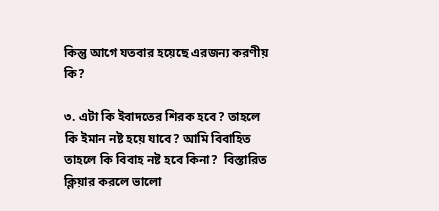কিন্তু আগে যতবার হয়েছে এরজন্য করণীয় কি?

৩. এটা কি ইবাদতের শিরক হবে? তাহলে কি ইমান নষ্ট হয়ে যাবে? আমি বিবাহিত তাহলে কি বিবাহ নষ্ট হবে কিনা?  বিস্তারিত ক্লিয়ার করলে ভালো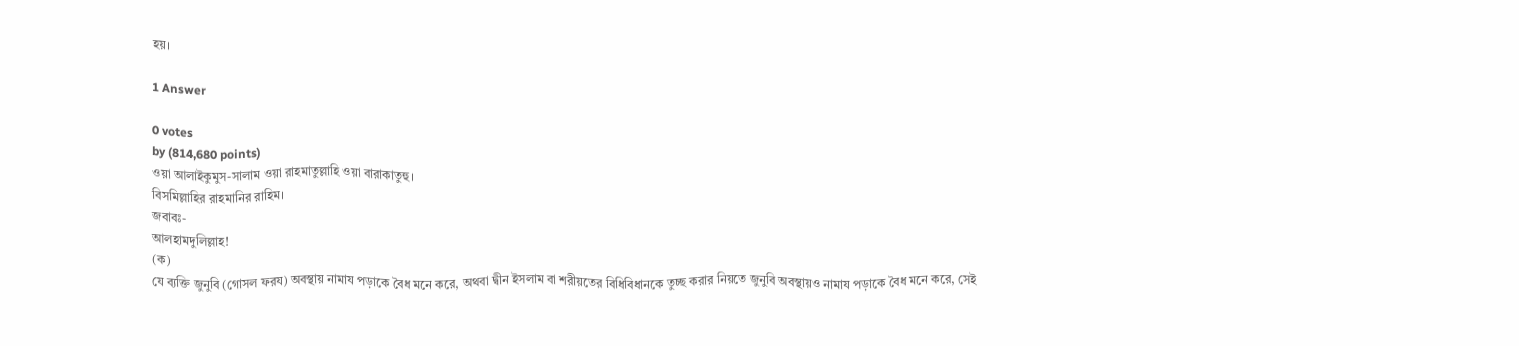হয়।

1 Answer

0 votes
by (814,680 points)
ওয়া আলাইকুমুস-সালাম ওয়া রাহমাতুল্লাহি ওয়া বারাকাতুহু।
বিসমিল্লাহির রাহমানির রাহিম।
জবাবঃ-
আলহামদুলিল্লাহ!
(ক)
যে ব্যক্তি জুনুবি (গোসল ফরয) অবস্থায় নামায পড়াকে বৈধ মনে করে, অথবা দ্বীন ইসলাম বা শরীয়তের বিধিবিধানকে তুচ্ছ করার নিয়তে জুনুবি অবস্থায়ও নামায পড়াকে বৈধ মনে করে, সেই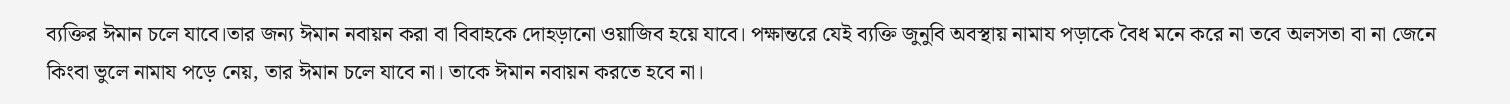ব্যক্তির ঈমান চলে যাবে।তার জন্য ঈমান নবায়ন করা বা বিবাহকে দোহড়ানো ওয়াজিব হয়ে যাবে। পক্ষান্তরে যেই ব্যক্তি জুনুবি অবস্থায় নামায পড়াকে বৈধ মনে করে না তবে অলসতা বা না জেনে কিংবা ভুলে নামায পড়ে নেয়, তার ঈমান চলে যাবে না। তাকে ঈমান নবায়ন করতে হবে না।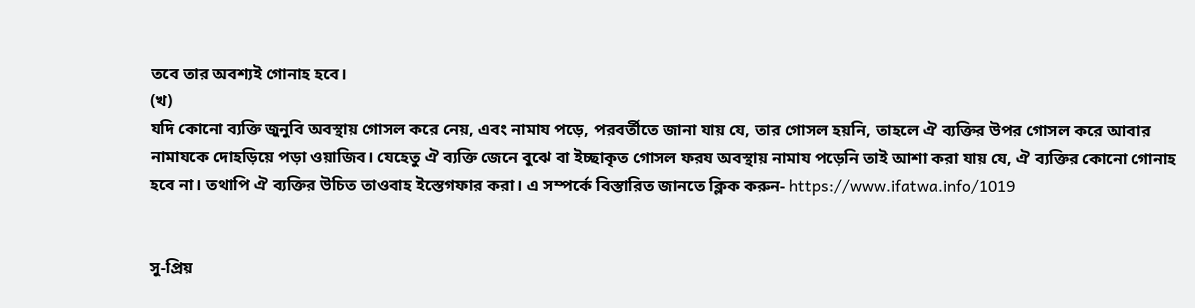তবে তার অবশ্যই গোনাহ হবে।
(খ)
যদি কোনো ব্যক্তি জুনুবি অবস্থায় গোসল করে নেয়, এবং নামায পড়ে, পরবর্তীতে জানা যায় যে, তার গোসল হয়নি, তাহলে ঐ ব্যক্তির উপর গোসল করে আবার নামাযকে দোহড়িয়ে পড়া ওয়াজিব। যেহেতু ঐ ব্যক্তি জেনে বুঝে বা ইচ্ছাকৃত গোসল ফরয অবস্থায় নামায পড়েনি তাই আশা করা যায় যে, ঐ ব্যক্তির কোনো গোনাহ হবে না। তথাপি ঐ ব্যক্তির উচিত তাওবাহ ইস্তেগফার করা। এ সম্পর্কে বিস্তারিত জানতে ক্লিক করুন- https://www.ifatwa.info/1019


সু-প্রিয়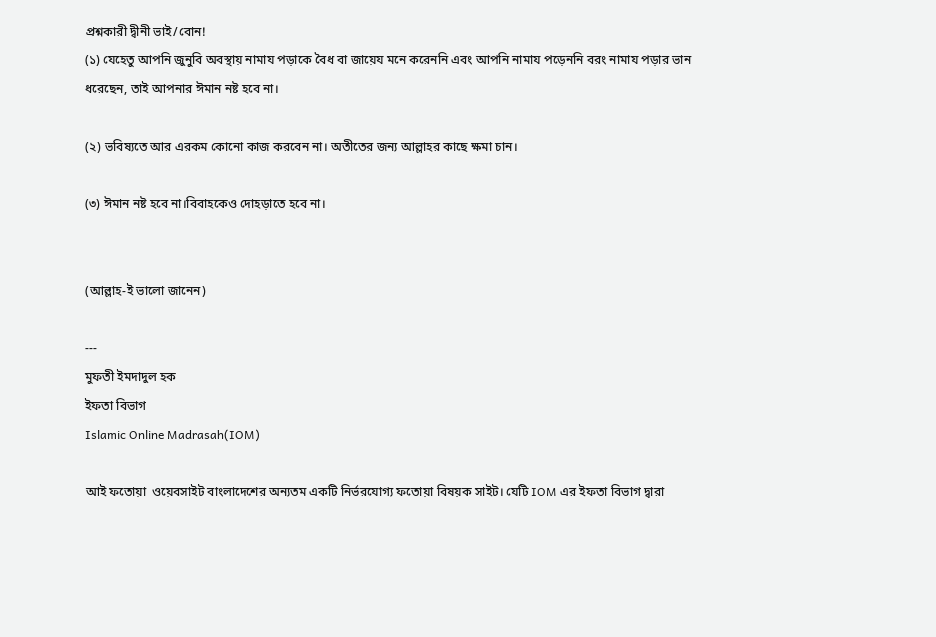প্রশ্নকারী দ্বীনী ভাই/বোন!
(১) যেহেতু আপনি জুনুবি অবস্থায় নামায পড়াকে বৈধ বা জায়েয মনে করেননি এবং আপনি নামায পড়েননি বরং নামায পড়ার ভান ধরেছেন, তাই আপনার ঈমান নষ্ট হবে না।

(২) ভবিষ্যতে আর এরকম কোনো কাজ করবেন না। অতীতের জন্য আল্লাহর কাছে ক্ষমা চান।

(৩) ঈমান নষ্ট হবে না।বিবাহকেও দোহড়াতে হবে না।


(আল্লাহ-ই ভালো জানেন)

---
মুফতী ইমদাদুল হক
ইফতা বিভাগ
Islamic Online Madrasah(IOM)

আই ফতোয়া  ওয়েবসাইট বাংলাদেশের অন্যতম একটি নির্ভরযোগ্য ফতোয়া বিষয়ক সাইট। যেটি IOM এর ইফতা বিভাগ দ্বারা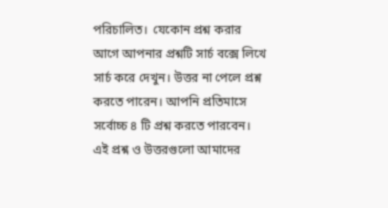পরিচালিত।  যেকোন প্রশ্ন করার আগে আপনার প্রশ্নটি সার্চ বক্সে লিখে সার্চ করে দেখুন। উত্তর না পেলে প্রশ্ন করতে পারেন। আপনি প্রতিমাসে সর্বোচ্চ ৪ টি প্রশ্ন করতে পারবেন। এই প্রশ্ন ও উত্তরগুলো আমাদের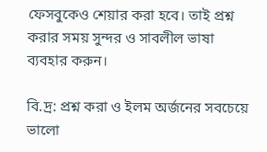ফেসবুকেও শেয়ার করা হবে। তাই প্রশ্ন করার সময় সুন্দর ও সাবলীল ভাষা ব্যবহার করুন।

বি.দ্র: প্রশ্ন করা ও ইলম অর্জনের সবচেয়ে ভালো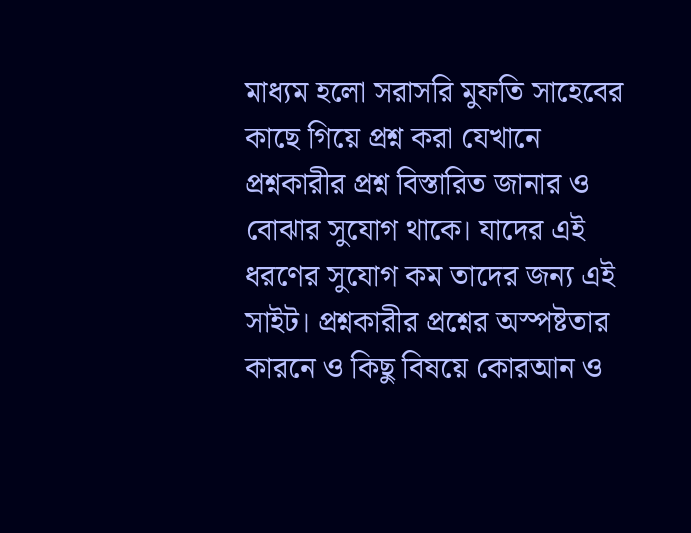মাধ্যম হলো সরাসরি মুফতি সাহেবের কাছে গিয়ে প্রশ্ন করা যেখানে প্রশ্নকারীর প্রশ্ন বিস্তারিত জানার ও বোঝার সুযোগ থাকে। যাদের এই ধরণের সুযোগ কম তাদের জন্য এই সাইট। প্রশ্নকারীর প্রশ্নের অস্পষ্টতার কারনে ও কিছু বিষয়ে কোরআন ও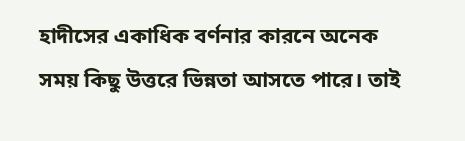হাদীসের একাধিক বর্ণনার কারনে অনেক সময় কিছু উত্তরে ভিন্নতা আসতে পারে। তাই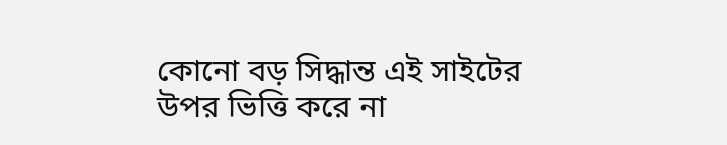কোনো বড় সিদ্ধান্ত এই সাইটের উপর ভিত্তি করে না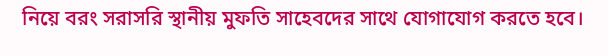নিয়ে বরং সরাসরি স্থানীয় মুফতি সাহেবদের সাথে যোগাযোগ করতে হবে।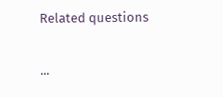Related questions

...